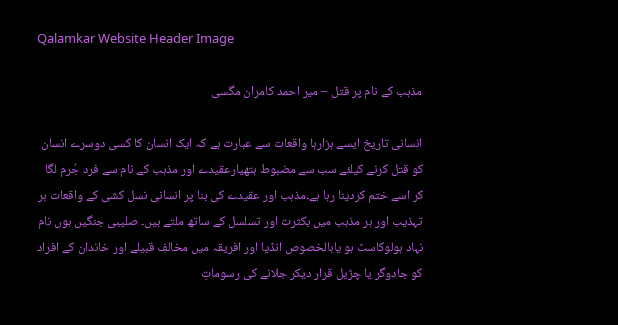Qalamkar Website Header Image

مذہب کے نام پر قتل – میر احمد کامران مگسی

انسانی تاریخ ایسے ہزارہا واقعات سے عبارت ہے کہ ایک انسان کا کسی دوسرے انسان کو قتل کرنے کیلئے سب سے مضبوط ہتھیارعقیدے اور مذہب کے نام سے فرد جُرم لگا کر اسے ختم کردینا رہا ہے۔مذہب اور عقیدے کی بنا پر انسانی نسل کشی کے واقعات ہر تہذیب اور ہر مذہب میں بکثرت اور تسلسل کے ساتھ ملتے ہیں۔ صلیبی جنگیں ہوں نام نہاد ہولوکاسٹ ہو یابالخصوص انڈیا اور افریقہ میں مخالف قبیلے اور خاندان کے افراد کو جادوگر یا چڑیل قرار دیکر جلانے کی رسوماتِ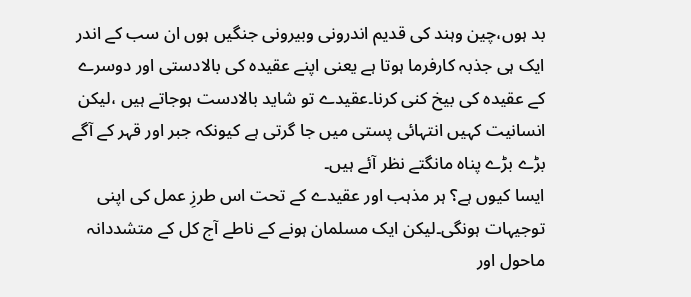بد ہوں،چین وہند کی قدیم اندرونی وبیرونی جنگیں ہوں ان سب کے اندر ایک ہی جذبہ کارفرما ہوتا ہے یعنی اپنے عقیدہ کی بالادستی اور دوسرے کے عقیدہ کی بیخ کنی کرنا۔عقیدے تو شاید بالادست ہوجاتے ہیں ،لیکن انسانیت کہیں انتہائی پستی میں جا گرتی ہے کیونکہ جبر اور قہر کے آگے بڑے بڑے پناہ مانگتے نظر آئے ہیں۔
ایسا کیوں ہے؟ ہر مذہب اور عقیدے کے تحت اس طرزِ عمل کی اپنی توجیہات ہونگی۔لیکن ایک مسلمان ہونے کے ناطے آج کل کے متشددانہ ماحول اور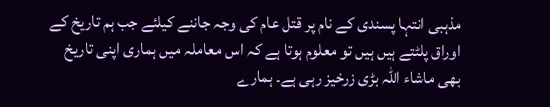مذہبی انتہا پسندی کے نام پر قتل عام کی وجہ جاننے کیلئے جب ہم تاریخ کے اوراق پلٹتے ہیں ہیں تو معلوم ہوتا ہے کہ اس معاملہ میں ہماری اپنی تاریخ بھی ماشاء اللہ بڑی زرخیز رہی ہے۔ ہمارے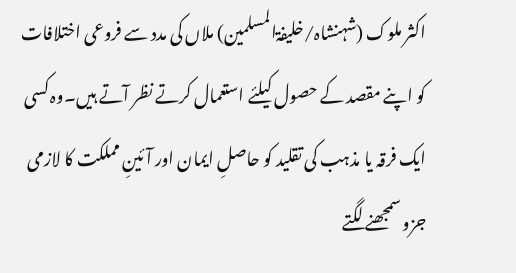اکثر ملوک (شہنشاہ/خلیفۃالمسلمین) ملاں کی مدد سے فروعی اختلافات کو اپنے مقصد کے حصول کیلئے استعمال کرتے نظر آتے ہیں۔وہ کسی ایک فرقہ یا مذہب کی تقلید کو حاصلِ ایمان اور آئینِ مملکت کا لازمی جزو سمجھنے لگتے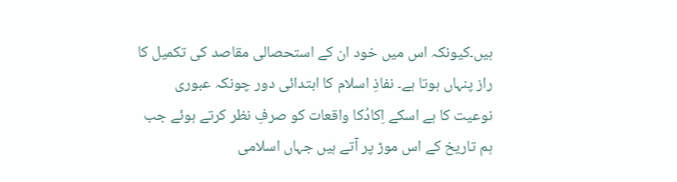ہیں۔کیونکہ اس میں خود ان کے استحصالی مقاصد کی تکمیل کا راز پنہاں ہوتا ہے۔ نفاذِ اسلام کا ابتدائی دور چونکہ عبوری نوعیت کا ہے اسکے اِکادُکا واقعات کو صرفِ نظر کرتے ہوئے جب ہم تاریخ کے اس موڑ پر آتے ہیں جہاں اسلامی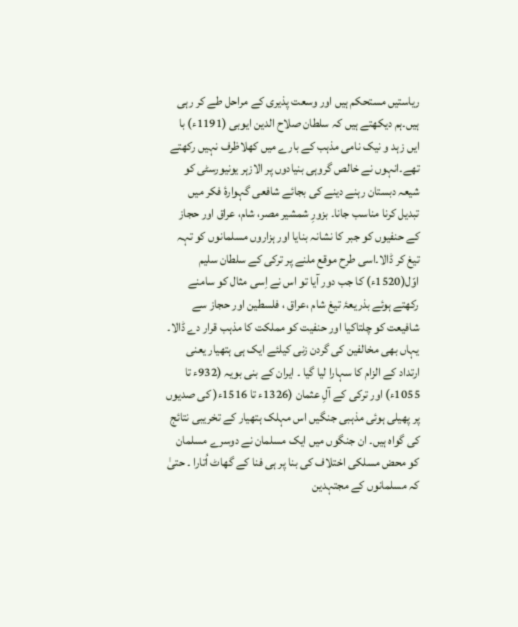ریاستیں مستحکم ہیں اور وسعت پذیری کے مراحل طے کر رہی ہیں۔ہم دیکھتے ہیں کہ سلطان صلاح الدین ایوبی (1191ء) با ایں زہد و نیک نامی مذہب کے بارے میں کھلاظرف نہیں رکھتے تھے۔انہوں نے خالص گروہی بنیادوں پر الازہر یونیورسٹی کو شیعہ دبستان رہنے دینے کی بجائے شافعی گہوارۂ فکر میں تبدیل کرنا مناسب جانا۔ بزورِ شمشیر مصر، شام، عراق اور حجاز کے حنفیوں کو جبر کا نشانہ بنایا اور ہزاروں مسلمانوں کو تہہ تیغ کر ڈالا۔اسی طرح موقع ملنے پر ترکی کے سلطان سلیم اوّل(1520ء) کا جب دور آیا تو اس نے اِسی مثال کو سامنے رکھتے ہوئے بذریعۂ تیغ شام ،عراق ، فلسطین اور حجاز سے شافیعت کو چلتاکیا اور حنفیت کو مملکت کا مذہب قرار دے ڈالا۔ یہاں بھی مخالفین کی گردن زنی کیلئے ایک ہی ہتھیار یعنی ارتداد کے الزام کا سہارا لیا گیا ۔ ایران کے بنی بویہ (932ء تا 1055ء) اور ترکی کے آلِ عثمان (1326ء تا 1516ء( کی صدیوں پر پھیلی ہوئی مذہبی جنگیں اس مہلک ہتھیار کے تخریبی نتائج کی گواہ ہیں۔ ان جنگوں میں ایک مسلمان نے دوسرے مسلمان کو محض مسلکی اختلاف کی بنا پر ہی فنا کے گھاٹ اُتارا ۔ حتیٰ کہ مسلمانوں کے مجتہدین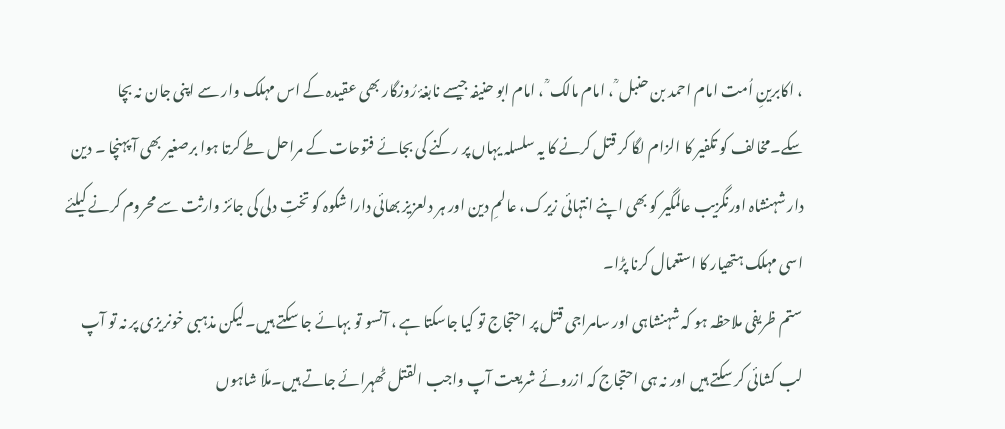، اکابرینِ اُمت امام احمد بن حنبل ؒ ، امام مالک ؒ ، امام ابو حنیفہ جیسے نابغۂ رُوزگار بھی عقیدہ کے اس مہلک وار سے اپنی جان نہ بچا سکے۔مخالف کو تکفیر کا الزام لگا کر قتل کرنے کا یہ سلسلہ یہاں پر رکنے کی بجائے فتوحات کے مراحل طے کرتا ہوا برصغیر بھی آ پہنچا ۔ دین دار شہنشاہ اورنگزیب عالمگیر کو بھی اپنے انتہائی زیرک، عالمِ دین اور ہر دلعزیز بھائی دارا شکوہ کو تختِ دلی کی جائز وارثت سے محروم کرنے کیلئے اسی مہلک ہتھیار کا استعمال کرنا پڑا۔
ستم ظریفی ملاحظہ ہو کہ شہنشاہی اور سامراجی قتل پر احتجاج تو کیا جاسکتا ہے ، آنسو تو بہائے جا سکتے ہیں۔لیکن مذہبی خونریزی پر نہ تو آپ لب کشائی کر سکتے ہیں اور نہ ہی احتجاج کہ ازروئے شریعت آپ واجب القتل ٹھہرائے جاتے ہیں۔ملّا شاہوں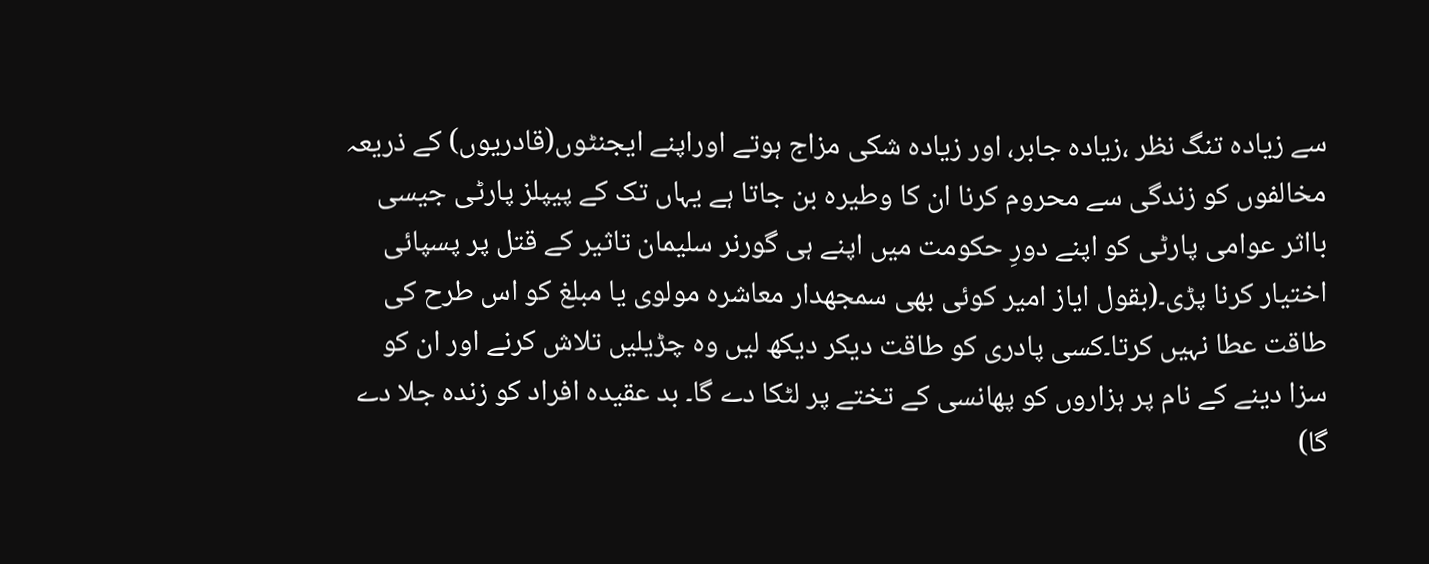سے زیادہ تنگ نظر ،زیادہ جابر، اور زیادہ شکی مزاج ہوتے اوراپنے ایجنٹوں(قادریوں) کے ذریعہ مخالفوں کو زندگی سے محروم کرنا ان کا وطیرہ بن جاتا ہے یہاں تک کے پیپلز پارٹی جیسی بااثر عوامی پارٹی کو اپنے دورِ حکومت میں اپنے ہی گورنر سلیمان تاثیر کے قتل پر پسپائی اختیار کرنا پڑی۔(بقول ایاز امیر کوئی بھی سمجھدار معاشرہ مولوی یا مبلغ کو اس طرح کی طاقت عطا نہیں کرتا۔کسی پادری کو طاقت دیکر دیکھ لیں وہ چڑیلیں تلاش کرنے اور ان کو سزا دینے کے نام پر ہزاروں کو پھانسی کے تختے پر لٹکا دے گا۔ بد عقیدہ افراد کو زندہ جلا دے گا)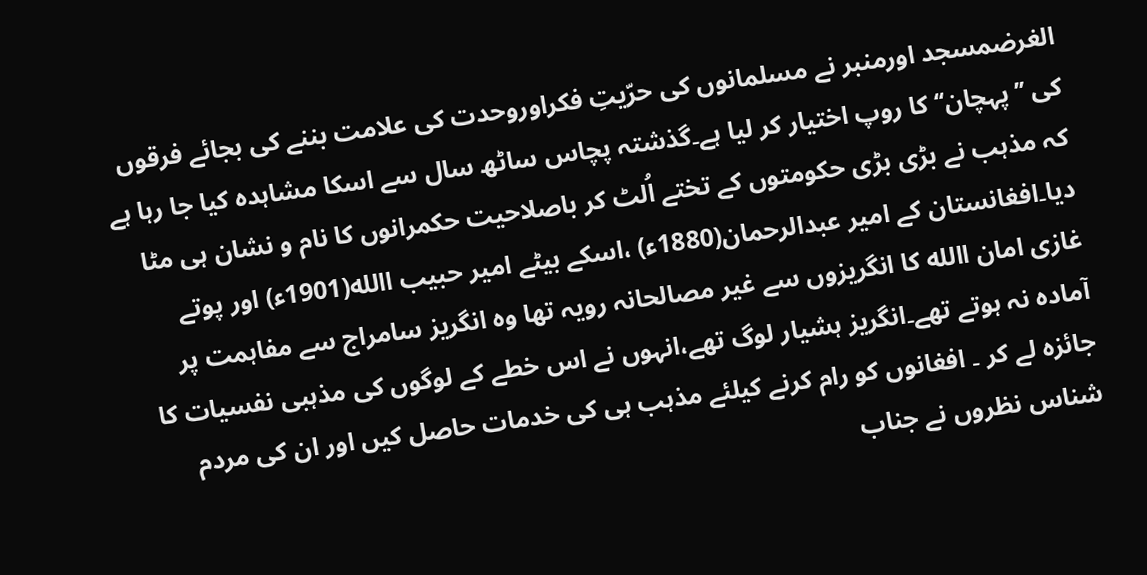الغرضمسجد اورمنبر نے مسلمانوں کی حرّیتِ فکراوروحدت کی علامت بننے کی بجائے فرقوں کی ’’پہچان‘‘ کا روپ اختیار کر لیا ہے۔گذشتہ پچاس ساٹھ سال سے اسکا مشاہدہ کیا جا رہا ہے کہ مذہب نے بڑی بڑی حکومتوں کے تختے اُلٹ کر باصلاحیت حکمرانوں کا نام و نشان ہی مٹا دیا۔افغانستان کے امیر عبدالرحمان(1880ء) ،اسکے بیٹے امیر حبیب االله(1901ء) اور پوتے غازی امان االله کا انگریزوں سے غیر مصالحانہ رویہ تھا وہ انگریز سامراج سے مفاہمت پر آمادہ نہ ہوتے تھے۔انگریز ہشیار لوگ تھے،انہوں نے اس خطے کے لوگوں کی مذہبی نفسیات کا جائزہ لے کر ۔ افغانوں کو رام کرنے کیلئے مذہب ہی کی خدمات حاصل کیں اور ان کی مردم شناس نظروں نے جناب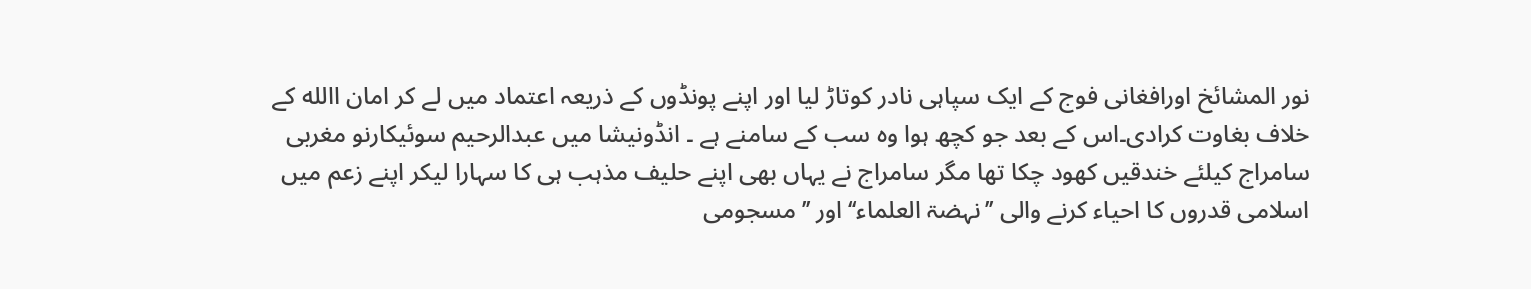نور المشائخ اورافغانی فوج کے ایک سپاہی نادر کوتاڑ لیا اور اپنے پونڈوں کے ذریعہ اعتماد میں لے کر امان االله کے خلاف بغاوت کرادی۔اس کے بعد جو کچھ ہوا وہ سب کے سامنے ہے ۔ انڈونیشا میں عبدالرحیم سوئیکارنو مغربی سامراج کیلئے خندقیں کھود چکا تھا مگر سامراج نے یہاں بھی اپنے حلیف مذہب ہی کا سہارا لیکر اپنے زعم میں اسلامی قدروں کا احیاء کرنے والی ’’نہضۃ العلماء‘‘ اور ’’مسجومی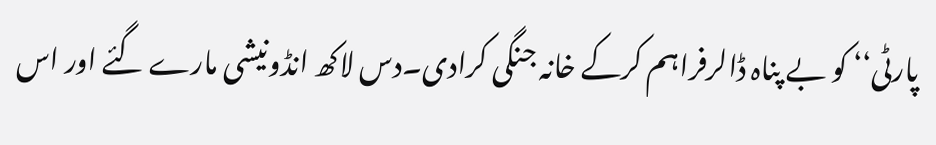پارٹی‘‘ کو بے پناہ ڈالرفراہم کرکے خانہ جنگی کرادی۔دس لاکھ انڈونیشی مارے گئے اور اس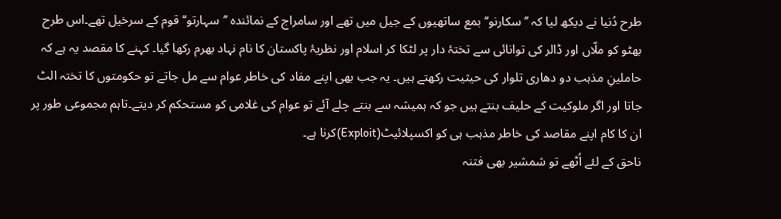طرح دُنیا نے دیکھ لیا کہ ’’سکارنو‘‘ بمع ساتھیوں کے جیل میں تھے اور سامراج کے نمائندہ ’’سہارتو‘‘ قوم کے سرخیل تھے۔اس طرح بھٹو کو ملّاں اور ڈالر کی توانائی سے تختۂ دار پر لٹکا کر اسلام اور نظریۂ پاکستان کا نام نہاد بھرم رکھا گیا۔ کہنے کا مقصد یہ ہے کہ حاملینِ مذہب دو دھاری تلوار کی حیثیت رکھتے ہیں۔ یہ جب بھی اپنے مفاد کی خاطر عوام سے مل جاتے تو حکومتوں کا تختہ الٹ جاتا اور اگر ملوکیت کے حلیف بنتے ہیں جو کہ ہمیشہ سے بنتے چلے آئے تو عوام کی غلامی کو مستحکم کر دیتے۔تاہم مجموعی طور پر ان کا کام اپنے مقاصد کی خاطر مذہب ہی کو اکسپلائیٹ(Exploit)کرنا ہے۔
ناحق کے لئے اُٹھے تو شمشیر بھی فتنہ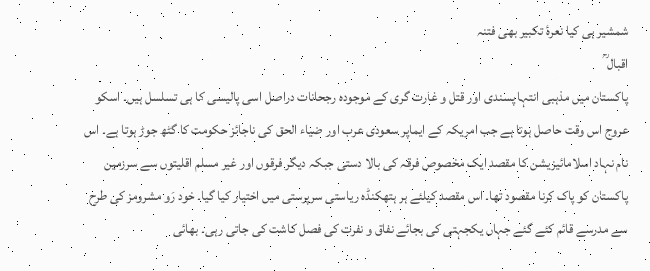شمشیر ہی کیا نعرۂ تکبیر بھی فتنہ
اقبال ؒ
پاکستان میں مذہبی انتہا پسندی اور قتل و غارت گری کے موجودہ رجحانات دراصل اسی پالیسی کا ہی تسلسل ہیں۔ اسکو عروج اس وقت حاصل ہوتا ہے جب امریکہ کے ایماپر سعودی عرب اور ضیاء الحق کی ناجائز حکومت کا گٹھ جوڑ ہوتا ہے۔ اس نام نہاد اسلامائیزیشن کا مقصد ایک مخصوص فرقہ کی بالا دستی جبکہ دیگر فرقوں اور غیر مسلم اقلیتوں سے سرزمین پاکستان کو پاک کرنا مقصود تھا۔ اس مقصد کیلئے ہر ہتھکنڈہ ریاستی سرپرستی میں اختیار کیا گیا۔ خود رَو مشرومز کی طرح سے مدرسے قائم کئے گئے جہاں یکجہتی کی بجائے نفاق و نفرت کی فصل کاشت کی جاتی رہی۔ بھائی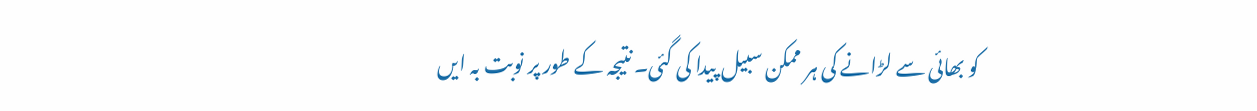کو بھائی سے لڑانے کی ہر ممکن سبیل پیدا کی گئی۔ نتیجہ کے طور پر نوبت بہ ایں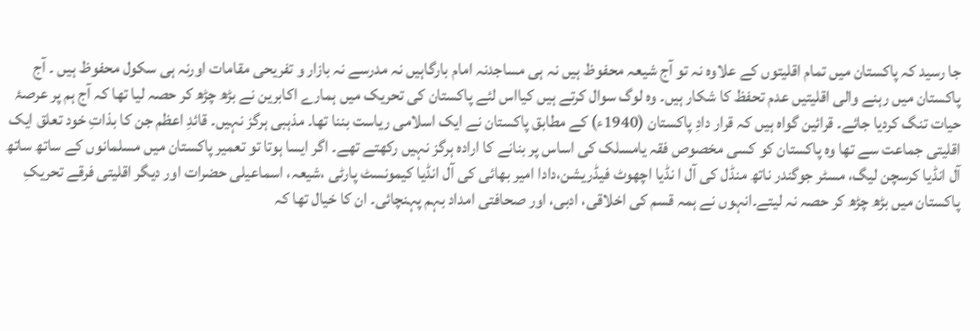جا رسید کہ پاکستان میں تمام اقلیتوں کے علاوہ نہ تو آج شیعہ محفوظ ہیں نہ ہی مساجدنہ امام بارگاہیں نہ مدرسے نہ بازار و تفریحی مقامات اورنہ ہی سکول محفوظ ہیں ۔ آج پاکستان میں رہنے والی اقلیتیں عدم تحفظ کا شکار ہیں۔ وہ لوگ سوال کرتے ہیں کیااس لئے پاکستان کی تحریک میں ہمارے اکابرین نے بڑھ چڑھ کر حصہ لیا تھا کہ آج ہم پر عرصۂ حیات تنگ کردیا جائے۔ قرائین گواہ ہیں کہ قرار دادِ پاکستان (1940ء) کے مطابق پاکستان نے ایک اسلامی ریاست بننا تھا۔ مذہبی ہرگز نہیں۔ قائدِ اعظم جن کا بذاتِ خود تعلق ایک اقلیتی جماعت سے تھا وہ پاکستان کو کسی مخصوص فقہ یامسلک کی اساس پر بنانے کا ارادہ ہرگز نہیں رکھتے تھے۔ اگر ایسا ہوتا تو تعمیر پاکستان میں مسلمانوں کے ساتھ ساتھ آل انڈیا کرسچن لیگ، مسٹر جوگندر ناتھ منڈل کی آل ا نڈیا اچھوٹ فیڈریشن،دادا امیر بھائی کی آل انڈیا کیمونسٹ پارٹی ،شیعہ، اسماعیلی حضرات اور دیگر اقلیتی فرقے تحریکِ پاکستان میں بڑھ چڑھ کر حصہ نہ لیتے۔انہوں نے ہمہ قسم کی اخلاقی، ادبی، اور صحافتی امداد بہم پہنچائی۔ ان کا خیال تھا کہ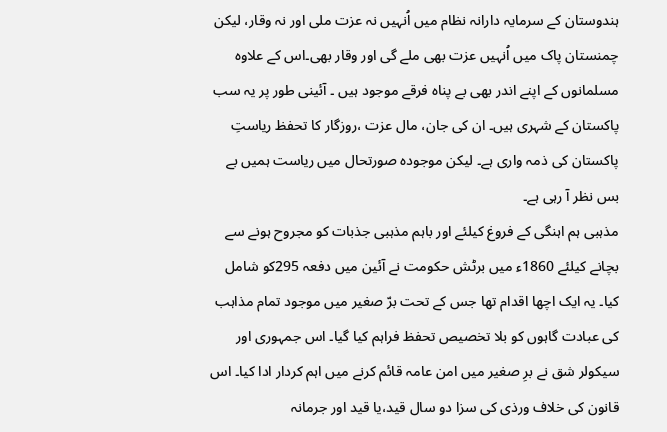ہندوستان کے سرمایہ دارانہ نظام میں اُنہیں نہ عزت ملی اور نہ وقار، لیکن چمنستان پاک میں اُنہیں عزت بھی ملے گی اور وقار بھی۔اس کے علاوہ مسلمانوں کے اپنے اندر بھی بے پناہ فرقے موجود ہیں ۔ آئینی طور پر یہ سب پاکستان کے شہری ہیں۔ ان کی جان، مال عزت ،روزگار کا تحفظ ریاستِ پاکستان کی ذمہ واری ہے۔ لیکن موجودہ صورتحال میں ریاست ہمیں بے بس نظر آ رہی ہے۔
مذہبی ہم اہنگی کے فروغ کیلئے اور باہم مذہبی جذبات کو مجروح ہونے سے بچانے کیلئے 1860ء میں برٹش حکومت نے آئین میں دفعہ 295کو شامل کیا۔ یہ ایک اچھا اقدام تھا جس کے تحت برّ صغیر میں موجود تمام مذاہب کی عبادت گاہوں کو بلا تخصیص تحفظ فراہم کیا گیا۔ اس جمہوری اور سیکولر شق نے برِ صغیر میں امن عامہ قائم کرنے میں اہم کردار ادا کیا۔ اس قانون کی خلاف ورذی کی سزا دو سال قید،یا قید اور جرمانہ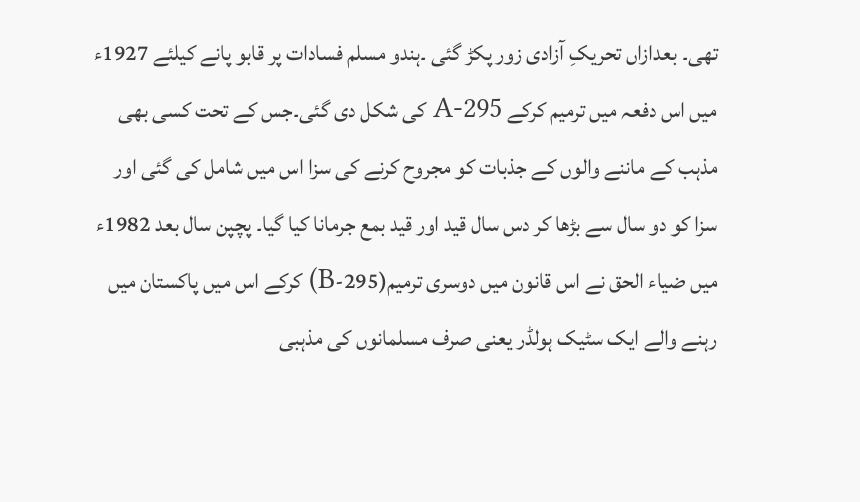تھی۔ بعدازاں تحریکِ آزادی زور پکڑ گئی ۔ہندو مسلم فسادات پر قابو پانے کیلئے 1927ء میں اس دفعہ میں ترمیم کرکے 295-A کی شکل دی گئی۔جس کے تحت کسی بھی مذہب کے ماننے والوں کے جذبات کو مجروح کرنے کی سزا اس میں شامل کی گئی اور سزا کو دو سال سے بڑھا کر دس سال قید اور قید بمع جرمانا کیا گیا۔ پچپن سال بعد 1982ء میں ضیاء الحق نے اس قانون میں دوسری ترمیم(295-B) کرکے اس میں پاکستان میں رہنے والے ایک سٹیک ہولڈر یعنی صرف مسلمانوں کی مذہبی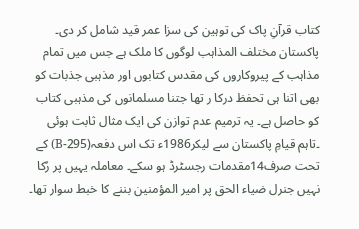کتاب قرآنِ پاک کی توہین کی سزا عمر قید شامل کر دی۔ پاکستان مختلف المذاہب لوگوں کا ملک ہے جس میں تمام مذاہب کے پیروکاروں کی مقدس کتابوں اور مذہبی جذبات کو بھی اتنا ہی تحفظ درکا ر تھا جتنا مسلمانوں کی مذہبی کتاب کو حاصل ہے۔ یہ ترمیم عدم توازن کی ایک مثال ثابت ہوئی ۔تاہم قیامِ پاکستان سے لیکر1986ء تک اس دفعہ(295-B) کے تحت صرف14مقدمات رجسٹرڈ ہو سکے۔ معاملہ یہیں پر رُکا نہیں جنرل ضیاء الحق پر امیر المؤمنین بننے کا خبط سوار تھا۔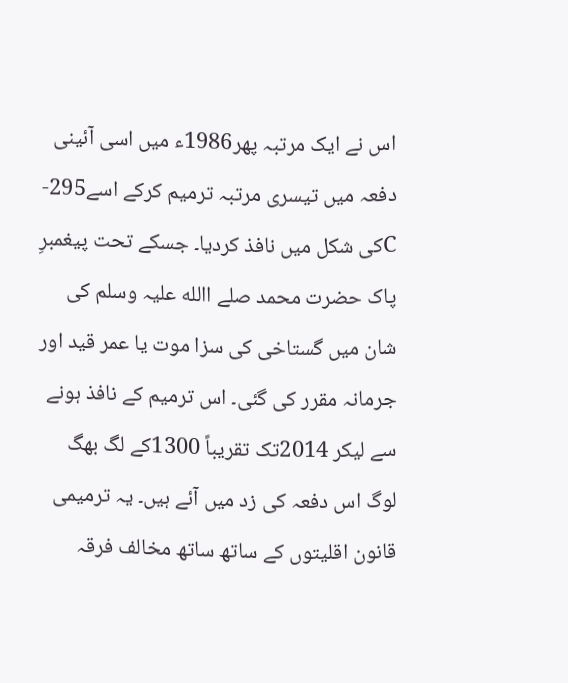اس نے ایک مرتبہ پھر1986ء میں اسی آئینی دفعہ میں تیسری مرتبہ ترمیم کرکے اسے295-Cکی شکل میں نافذ کردیا۔ جسکے تحت پیغمبرِ پاک حضرت محمد صلے االله علیہ وسلم کی شان میں گستاخی کی سزا موت یا عمر قید اور جرمانہ مقرر کی گئی۔ اس ترمیم کے نافذ ہونے سے لیکر 2014تک تقریباً 1300کے لگ بھگ لوگ اس دفعہ کی زد میں آئے ہیں۔ یہ ترمیمی قانون اقلیتوں کے ساتھ ساتھ مخالف فرقہ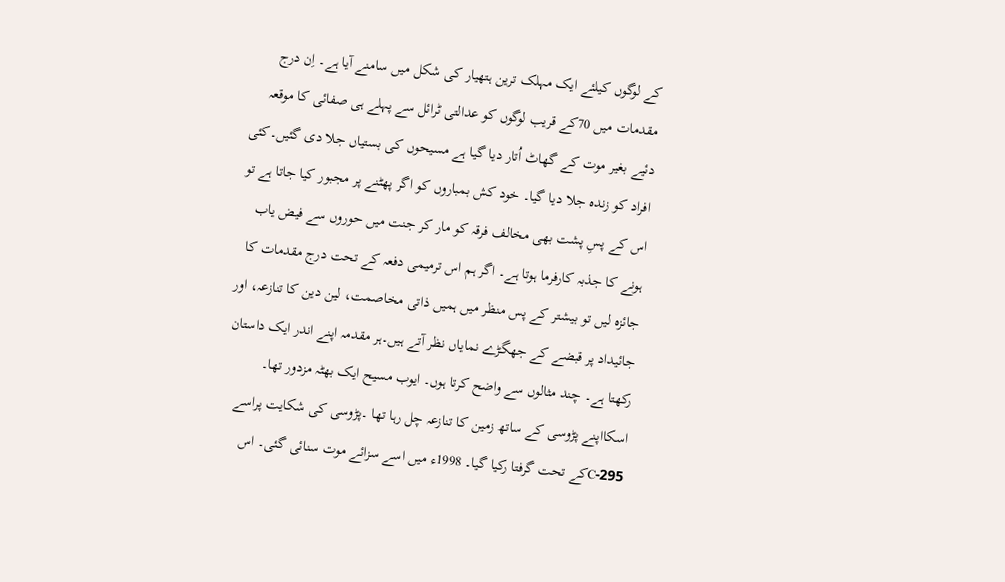کے لوگوں کیلئے ایک مہلک ترین ہتھیار کی شکل میں سامنے آیا ہے۔ اِن درج مقدمات میں 70کے قریب لوگوں کو عدالتی ٹرائل سے پہلے ہی صفائی کا موقعہ دئیے بغیر موت کے گھاٹ اُتار دیا گیا ہے مسیحوں کی بستیاں جلا دی گئیں۔کئی افراد کو زندہ جلا دیا گیا۔ خود کش بمباروں کو اگر پھٹنے پر مجبور کیا جاتا ہے تو اس کے پسِ پشت بھی مخالف فرقہ کو مار کر جنت میں حوروں سے فیض یاب ہونے کا جذبہ کارفرما ہوتا ہے۔ اگر ہم اس ترمیمی دفعہ کے تحت درج مقدمات کا جائزہ لیں تو بیشتر کے پس منظر میں ہمیں ذاتی مخاصمت، لین دین کا تنازعہ، اور جائیداد پر قبضے کے جھگڑے نمایاں نظر آتے ہیں۔ہر مقدمہ اپنے اندر ایک داستان رکھتا ہے۔ چند مثالوں سے واضح کرتا ہوں۔ ایوب مسیح ایک بھٹہ مزدور تھا۔ اسکااپنے پڑوسی کے ساتھ زمین کا تنازعہ چل رہا تھا ۔پڑوسی کی شکایت پراسے 295-Cکے تحت گرفتا رکیا گیا۔ 1998ء میں اسے سزائے موت سنائی گئی۔ اس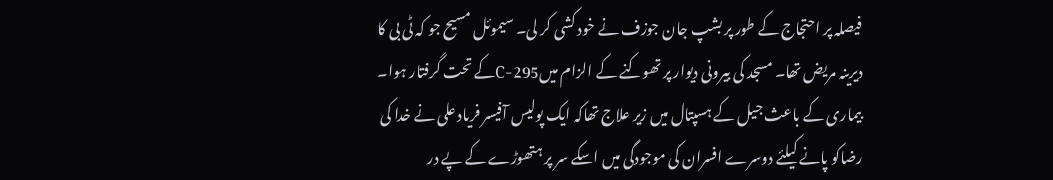فیصلہ پر احتجاج کے طور پر بشپ جان جوزف نے خود کشی کر لی۔ سیموئل مسیح جو کہ ٹی بی کا دیرینہ مریض تھا۔ مسجد کی بیرونی دیوار پر تھوکنے کے الزام میں295-Cکے تحت گرفتار ہوا۔ بیماری کے باعث جیل کے ہسپتال میں زیر علاج تھاکہ ایک پولیس آفیسر فریاد علی نے خدا کی رضاکو پانے کیلئے دوسرے افسران کی موجودگی میں اسکے سر پر ہتھوڑے کے پے در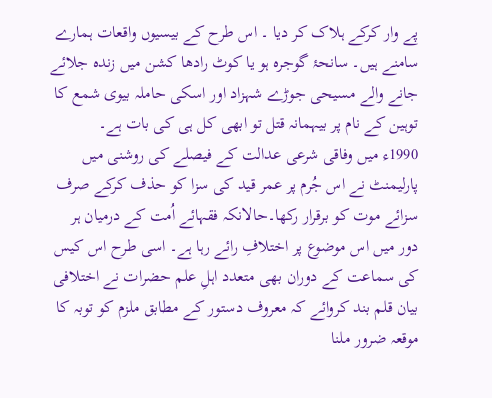پے وار کرکے ہلاک کر دیا ۔ اس طرح کے بیسیوں واقعات ہمارے سامنے ہیں۔ سانحۂ گوجرہ ہو یا کوٹ رادھا کشن میں زندہ جلائے جانے والے مسیحی جوڑے شہزاد اور اسکی حاملہ بیوی شمع کا توہین کے نام پر بیہمانہ قتل تو ابھی کل ہی کی بات ہے۔
1990ء میں وفاقی شرعی عدالت کے فیصلے کی روشنی میں پارلیمنٹ نے اس جُرم پر عمر قید کی سزا کو حذف کرکے صرف سزائے موت کو برقرار رکھا۔حالانکہ فقہائے اُمت کے درمیان ہر دور میں اس موضوع پر اختلافِ رائے رہا ہے۔ اسی طرح اس کیس کی سماعت کے دوران بھی متعدد اہلِ علم حضرات نے اختلافی بیان قلم بند کروائے کہ معروف دستور کے مطابق ملزم کو توبہ کا موقعہ ضرور ملنا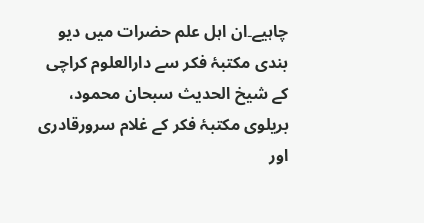چاہیے۔ان اہل علم حضرات میں دیو بندی مکتبۂ فکر سے دارالعلوم کراچی کے شیخ الحدیث سبحان محمود، بریلوی مکتبۂ فکر کے غلام سرورقادری اور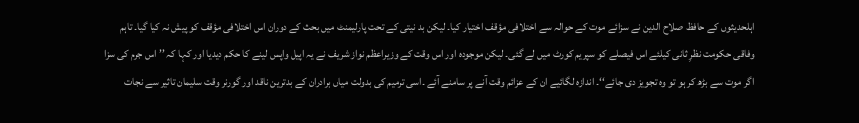اہلحدیثوں کے حافظ صلاح الدین نے سزائے موت کے حوالہ سے اختلافی مؤقف اختیار کیا۔ لیکن بد نیتی کے تحت پارلیمنٹ میں بحث کے دوران اس اختلافی مؤقف کو پیش نہ کیا گیا۔ تاہم وفاقی حکومت نظرِ ثانی کیلئے اس فیصلے کو سپریم کورٹ میں لے گئی۔ لیکن موجودہ اور اس وقت کے وزیراعظم نواز شریف نے یہ اپیل واپس لینے کا حکم دیدیا اور کہا کہ ’’ اس جرم کی سزا اگر موت سے بڑھ کر ہو تو وہ تجویز دی جائے‘‘۔ اندازہ لگائیے ان کے عزائم وقت آنے پر سامنے آئے ۔اسی ترمیم کی بدولت میاں برادران کے بدترین ناقد اور گورنر وقت سلیمان تاثیر سے نجات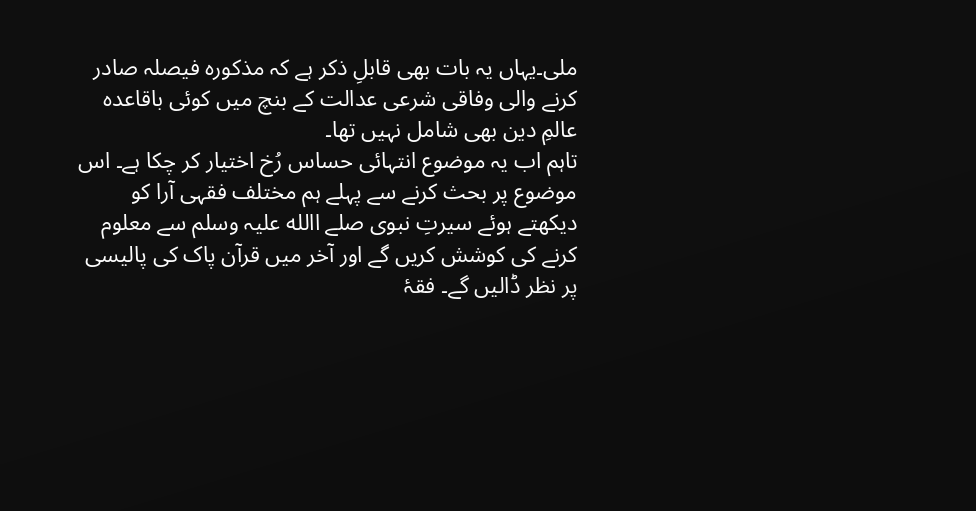ملی۔یہاں یہ بات بھی قابلِ ذکر ہے کہ مذکورہ فیصلہ صادر کرنے والی وفاقی شرعی عدالت کے بنچ میں کوئی باقاعدہ عالمِ دین بھی شامل نہیں تھا۔
تاہم اب یہ موضوع انتہائی حساس رُخ اختیار کر چکا ہے۔ اس موضوع پر بحث کرنے سے پہلے ہم مختلف فقہی آرا کو دیکھتے ہوئے سیرتِ نبوی صلے االله علیہ وسلم سے معلوم کرنے کی کوشش کریں گے اور آخر میں قرآن پاک کی پالیسی پر نظر ڈالیں گے۔ فقۂ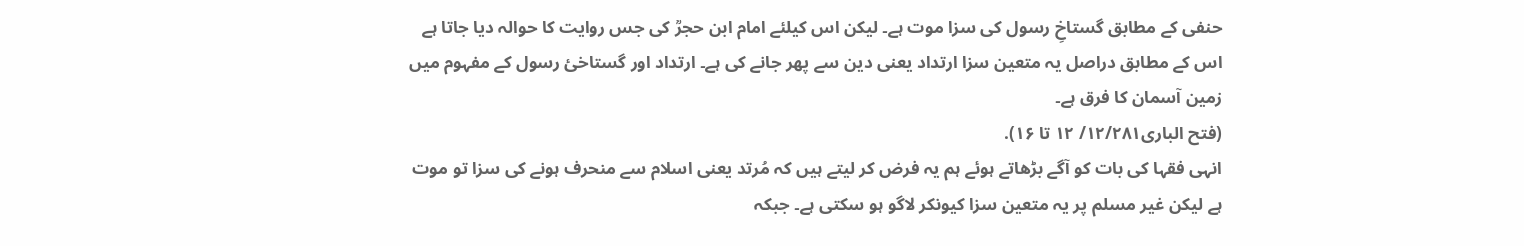حنفی کے مطابق گستاخِ رسول کی سزا موت ہے۔ لیکن اس کیلئے امام ابن حجرؒ کی جس روایت کا حوالہ دیا جاتا ہے اس کے مطابق دراصل یہ متعین سزا ارتداد یعنی دین سے پھر جانے کی ہے۔ ارتداد اور گستاخئ رسول کے مفہوم میں زمین آسمان کا فرق ہے۔
(فتح الباری۱۲/۲۸۱/ ۱۲ تا ۱۶).
انہی فقہا کی بات کو آگے بڑھاتے ہوئے ہم یہ فرض کر لیتے ہیں کہ مُرتد یعنی اسلام سے منحرف ہونے کی سزا تو موت ہے لیکن غیر مسلم پر یہ متعین سزا کیونکر لاگو ہو سکتی ہے۔ جبکہ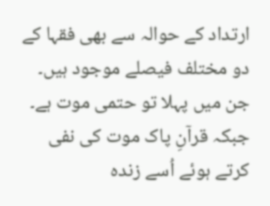ارتداد کے حوالہ سے بھی فقہا کے دو مختلف فیصلے موجود ہیں۔ جن میں پہلا تو حتمی موت ہے۔ جبکہ قرآنِ پاک موت کی نفی کرتے ہوئے اُسے زندہ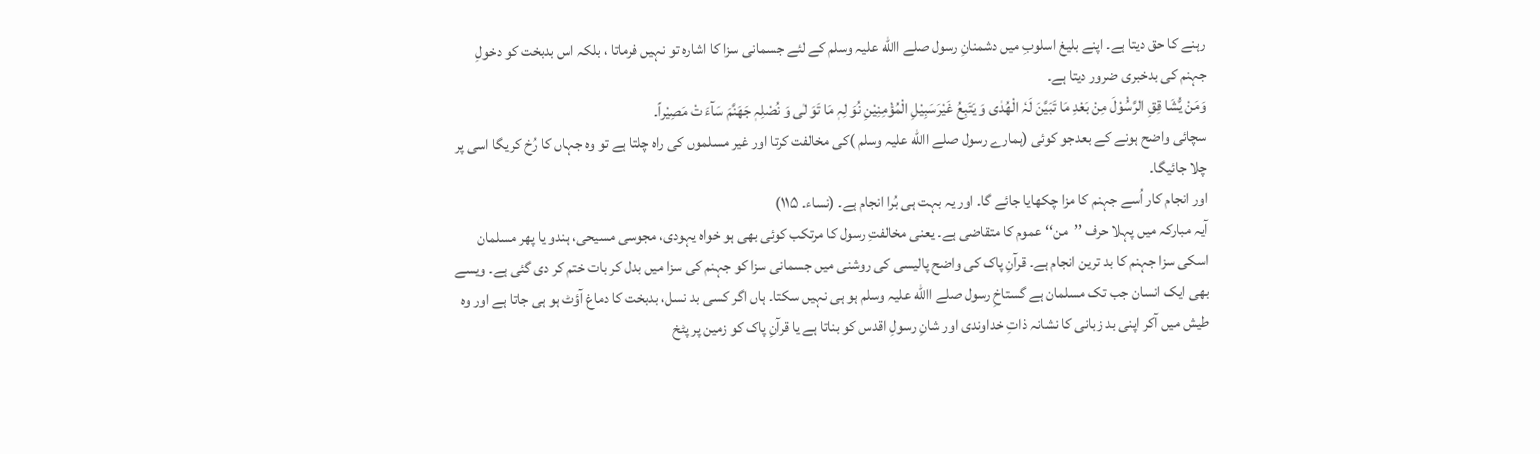رہنے کا حق دیتا ہے۔ اپنے بلیغ اسلوبِ میں دشمنانِ رسول صلے االله علیہ وسلم کے لئے جسمانی سزا کا اشارہ تو نہیں فرماتا ، بلکہ اس بدبخت کو دخولِ جہنم کی بدخبری ضرور دیتا ہے۔
وَمَنْ یُّشَا قِقِ الرَّسُْوْلَ مِنْ بَعْدِ مَا تَبَیَّنَ لَہٗ الْھُدٰی وَ یَتَبِعُ غَیْرَسَبِیْلِ الْمُؤْمِنِیْنِ نُوَ لِہٖ مَا تَوَ لٰی وَ نُصْلِہٖ جَھَنَّمَ سَآءَ تْ مَصِیْراً۔
سچائی واضح ہونے کے بعدجو کوئی (ہمارے رسول صلے االله علیہ وسلم )کی مخالفت کرتا اور غیر مسلموں کی راہ چلتا ہے تو وہ جہاں کا رُخ کریگا اسی پر چلا جائیگا۔
اور انجام کار اُسے جہنم کا مزا چکھایا جائے گا۔ اور یہ بہت ہی بُرا انجام ہے۔ (نساء۔ ۱۱۵)
آیہ مبارکہ میں پہلا حرف ’’من‘‘ عموم کا متقاضی ہے۔ یعنی مخالفتِ رسول کا مرتکب کوئی بھی ہو خواہ یہودی، مجوسی مسیحی، ہندو یا پھر مسلمان اسکی سزا جہنم کا بد ترین انجام ہے۔ قرآنِ پاک کی واضح پالیسی کی روشنی میں جسمانی سزا کو جہنم کی سزا میں بدل کر بات ختم کر دی گئی ہے۔ ویسے بھی ایک انسان جب تک مسلمان ہے گستاخِ رسول صلے االله علیہ وسلم ہو ہی نہیں سکتا۔ ہاں اگر کسی بد نسل، بدبخت کا دماغ آؤٹ ہو ہی جاتا ہے اور وہ طیش میں آکر اپنی بد زبانی کا نشانہ ذاتِ خداوندی اور شانِ رسولِ اقدس کو بناتا ہے یا قرآنِ پاک کو زمین پر پٹخ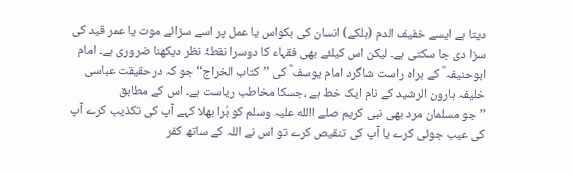دیتا ہے ایسے خفیف الدم (ہلکے) انسان کی بکواس یا عمل پر اسے سزائے موت یا عمر قید کی سزا دی جا سکتی ہے۔ لیکن اس کیلئے بھی فقہاء کا دوسرا نقطۂ نظر دیکھنا ضروری ہے۔ امام ابوحنیفہ ؒ کے براہ راست شاگرد امام یوسف ؒ کی ’’کتاب الخراج‘‘ جو کہ درحقیقت عباسی خلیفہ ہارون الرشید کے نام ایک خط ہے ،جسکا مخاطب ریاست ہے۔ اس کے مطابق
’’جو مسلمان مرد بھی نبی کریم صلے االله علیہ وسلم کو بُرا بھلا کہے آپ کی تکذیب کرے آپ کی عیب جوئی کرے یا آپ کی تنقیص کرے تو اس نے اللہ کے ساتھ کفر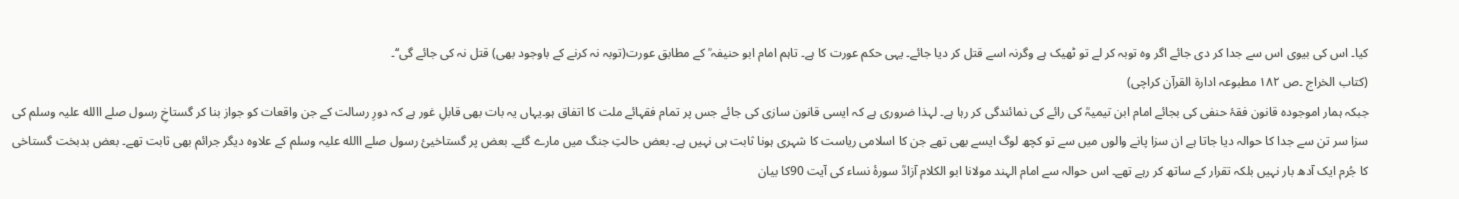کیا۔ اس کی بیوی اس سے جدا کر دی جائے اگر وہ توبہ کر لے تو ٹھیک ہے وگرنہ اسے قتل کر دیا جائے۔ یہی حکم عورت کا ہے۔ تاہم امام ابو حنیفہ ؒ کے مطابق عورت(توبہ نہ کرنے کے باوجود بھی) قتل نہ کی جائے گی‘‘۔
(کتاب الخراج ۔ص ۱۸۲ مطبوعہ ادارۃ القرآن کراچی)
جبکہ ہمار اموجودہ قانون فقۂ حنفی کی بجائے امام ابن تیمیہؒ کی رائے کی نمائندگی کر رہا ہے۔ لہذا ضروری ہے کہ ایسی قانون سازی کی جائے جس پر تمام فقہائے ملت کا اتفاق ہو۔یہاں یہ بات بھی قابلِ غور ہے کہ دورِ رسالت کے جن واقعات کو جواز بنا کر گستاخِ رسول صلے االله علیہ وسلم کی سزا سر تن سے جدا کا حوالہ دیا جاتا ہے ان سزا پانے والوں میں سے تو کچھ لوگ ایسے بھی تھے جن کا اسلامی ریاست کا شہری ہونا ثابت ہی نہیں ہے۔ بعض حالتِ جنگ میں مارے گئے۔ بعض پر گستاخیئ رسول صلے االله علیہ وسلم کے علاوہ دیگر جرائم بھی ثابت تھے۔ بعض بدبخت گستاخی کا جُرم ایک آدھ بار نہیں بلکہ تقرار کے ساتھ کر رہے تھے۔ اس حوالہ سے امام الہند مولانا ابو الکلام آزادؒ سورۂ نساء کی آیت 90کا بیان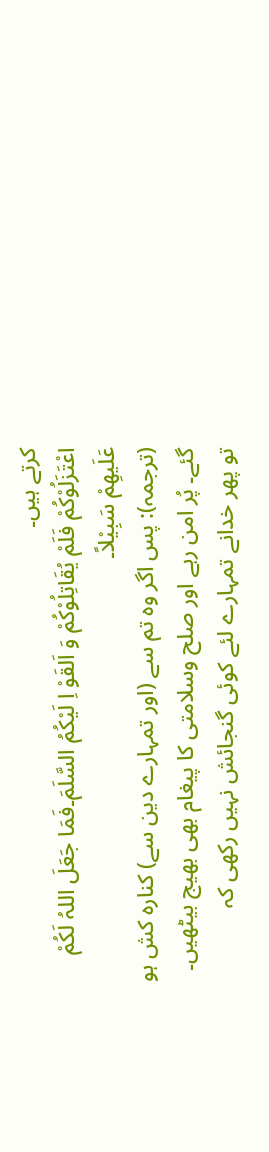کرتے ہیں۔
اعْتَزَلُوْکُمْ فَلَمْ یُقَاتِلُوْکُمْ وَ اَلقَوْ اِ لَیْکُمُ السَّلَمَ۔فَمَا جَعَلَ اللہُ لَکُمْ عَلَیھِمْ سَبِیْلاً۔
(ترجمہ): پس اگر وہ تم سے (اور تمہارے دین سے) کنارہ کش ہو گئے۔ پُر امن رہے اور صلح وسلامتی کا پیغام بھی بھیج بیٹھیں۔
تو پھر خدانے تمہارے لئے کوئی گنجائش نہیں رکھی کہ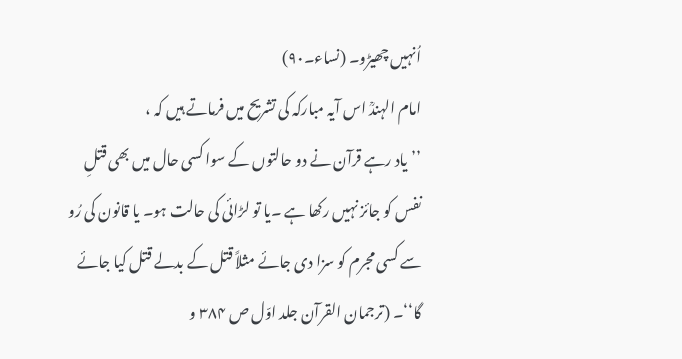اُنہیں چھیڑو۔ (نساء۔۹۰)
امام الہندؒ اس آیہ مبارکہ کی تشریح میں فرماتے ہیں کہ ،
’’یاد رہے قرآن نے دو حالتوں کے سوا کسی حال میں بھی قتلِ نفس کو جائز نہیں رکھا ہے ۔یا تو لڑائی کی حالت ہو۔ یا قانون کی رُو سے کسی مجرم کو سزا دی جائے مثلاً قتل کے بدلے قتل کیا جائے گا‘‘۔ (ترجمان القرآن جلد اوّل ص ۳۸۴ و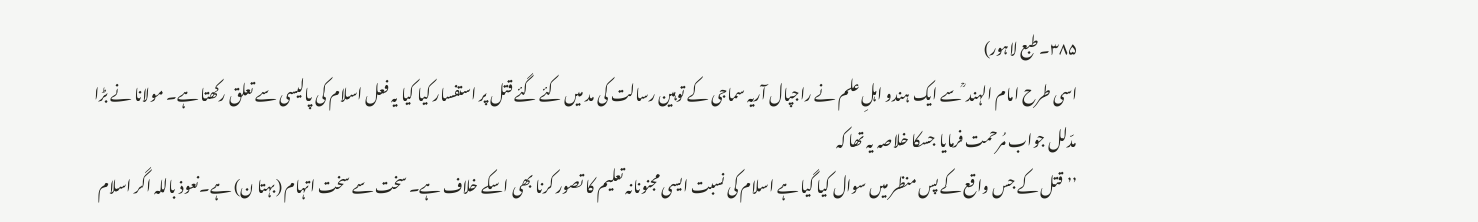۳۸۵۔ طبع لاہور)
اسی طرح امام الہند ؒ سے ایک ہندو اہلِ علم نے راجپال آریہ سماجی کے توہین رسالت کی مد میں کئے گئے قتل پر استفسار کیا کیا یہ فعل اسلام کی پالیسی سے تعلق رکھتا ہے۔ مولانا نے بڑا مدّلل جواب مُرحمت فرمایا جسکا خلاصہ یہ تھا کہ
’’قتل کے جس واقع کے پس منظر میں سوال کیا گیا ہے اسلام کی نسبت ایسی مجنونانہ تعلیم کا تصور کرنا بھی اسکے خلاف ہے۔ سخت سے سخت اتہام (بہتا ن) ہے۔نعوذ باللہ اگر اسلام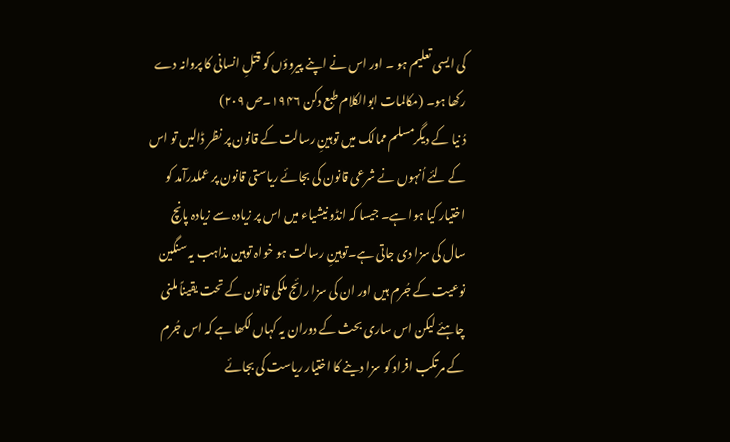کی ایسی تعلیم ہو ۔ اور اس نے اپنے پیروؤں کو قتلِ انسانی کا پروانہ دے رکھا ہو۔ (مکالمات ابوالکلام طبع دکن ۱۹۴۶۔ص ۲۰۹)
دُ نیا کے دیگرمسلم ممالک میں توہینِ رسالت کے قانون پر نظر ڈالیں تو اس کے لئے اُنہوں نے شرعی قانون کی بجائے ریاستی قانون پر عملدرآمد کو اختیار کیا ہوا ہے۔ جیسا کہ انڈو نیشیاء میں اس پر زیادہ سے زیادہ پانچ سال کی سزا دی جاتی ہے۔توہینِ رسالت ہو خواہ توہین مذاہب یہ سنگین نوعیت کے جُرم ہیں اور ان کی سزا رائج ملکی قانون کے تحت یقیناً ملنی چاہئے لیکن اس ساری بحث کے دوران یہ کہاں لکھا ہے کہ اس جُرم کے مرتکب افراد کو سزا دینے کا اختیار ریاست کی بجائے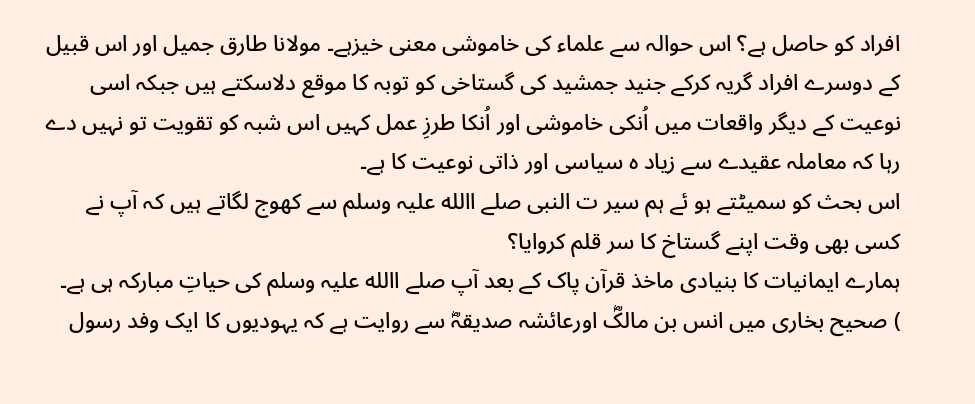افراد کو حاصل ہے؟ اس حوالہ سے علماء کی خاموشی معنی خیزہے۔ مولانا طارق جمیل اور اس قبیل کے دوسرے افراد گریہ کرکے جنید جمشید کی گستاخی کو توبہ کا موقع دلاسکتے ہیں جبکہ اسی نوعیت کے دیگر واقعات میں اُنکی خاموشی اور اُنکا طرزِ عمل کہیں اس شبہ کو تقویت تو نہیں دے رہا کہ معاملہ عقیدے سے زیاد ہ سیاسی اور ذاتی نوعیت کا ہے۔
اس بحث کو سمیٹتے ہو ئے ہم سیر ت النبی صلے االله علیہ وسلم سے کھوج لگاتے ہیں کہ آپ نے کسی بھی وقت اپنے گستاخ کا سر قلم کروایا؟
ہمارے ایمانیات کا بنیادی ماخذ قرآن پاک کے بعد آپ صلے االله علیہ وسلم کی حیاتِ مبارکہ ہی ہے۔
) صحیح بخاری میں انس بن مالکؓ اورعائشہ صدیقہؓ سے روایت ہے کہ یہودیوں کا ایک وفد رسول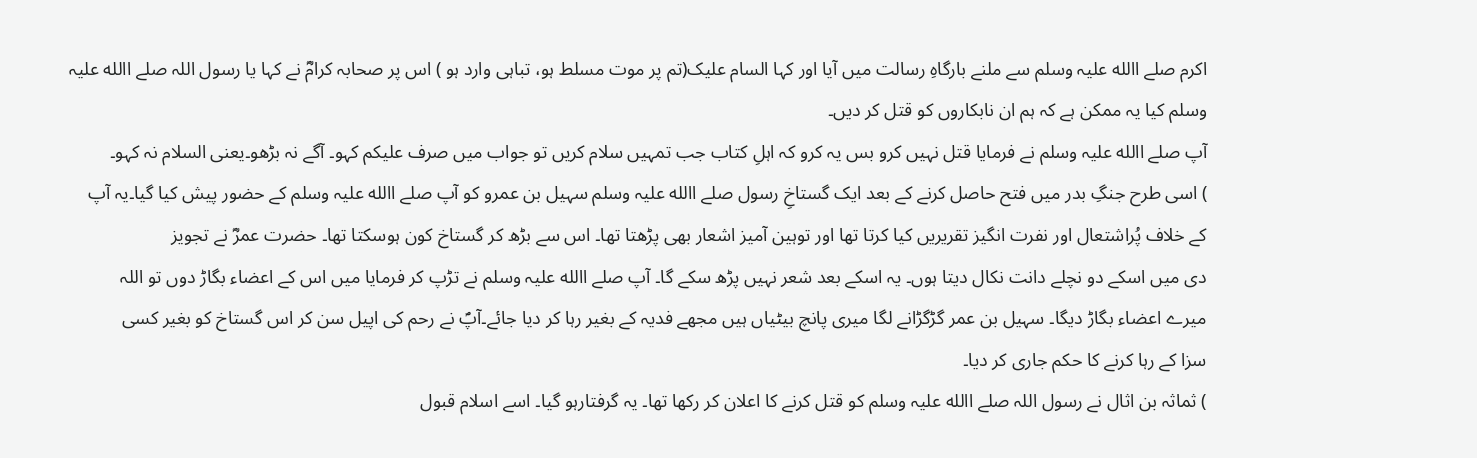اکرم صلے االله علیہ وسلم سے ملنے بارگاہِ رسالت میں آیا اور کہا السام علیک(تم پر موت مسلط ہو، تباہی وارد ہو ) اس پر صحابہ کرامؓ نے کہا یا رسول اللہ صلے االله علیہ وسلم کیا یہ ممکن ہے کہ ہم ان نابکاروں کو قتل کر دیں۔
آپ صلے االله علیہ وسلم نے فرمایا قتل نہیں کرو بس یہ کرو کہ اہلِ کتاب جب تمہیں سلام کریں تو جواب میں صرف علیکم کہو۔ آگے نہ بڑھو۔یعنی السلام نہ کہو۔
) اسی طرح جنگِ بدر میں فتح حاصل کرنے کے بعد ایک گستاخِ رسول صلے االله علیہ وسلم سہیل بن عمرو کو آپ صلے االله علیہ وسلم کے حضور پیش کیا گیا۔یہ آپ
کے خلاف پُراشتعال اور نفرت انگیز تقریریں کیا کرتا تھا اور توہین آمیز اشعار بھی پڑھتا تھا۔ اس سے بڑھ کر گستاخ کون ہوسکتا تھا۔ حضرت عمرؓ نے تجویز
دی میں اسکے دو نچلے دانت نکال دیتا ہوں۔ یہ اسکے بعد شعر نہیں پڑھ سکے گا۔ آپ صلے االله علیہ وسلم نے تڑپ کر فرمایا میں اس کے اعضاء بگاڑ دوں تو اللہ
میرے اعضاء بگاڑ دیگا۔ سہیل بن عمر گڑگڑانے لگا میری پانچ بیٹیاں ہیں مجھے فدیہ کے بغیر رہا کر دیا جائے۔آپؐ نے رحم کی اپیل سن کر اس گستاخ کو بغیر کسی
سزا کے رہا کرنے کا حکم جاری کر دیا۔
) ثماثہ بن اثال نے رسول اللہ صلے االله علیہ وسلم کو قتل کرنے کا اعلان کر رکھا تھا۔ یہ گرفتارہو گیا۔ اسے اسلام قبول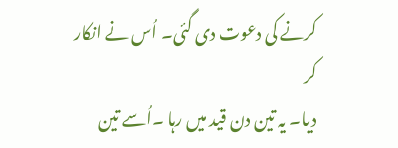کرنے کی دعوت دی گئی۔ اُس نے انکار کر
دیا۔ یہ تین دن قید میں رہا ۔اُسے تین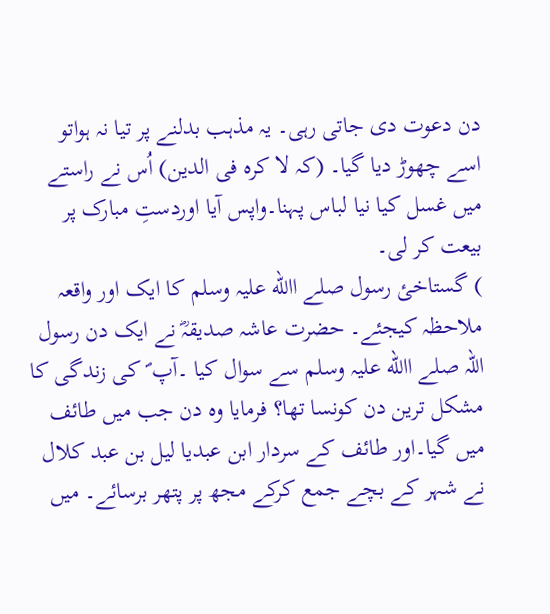دن دعوت دی جاتی رہی۔ یہ مذہب بدلنے پر تیا نہ ہواتو اسے چھوڑ دیا گیا۔ (کہ لا کرہ فی الدین) اُس نے راستے
میں غسل کیا نیا لباس پہنا۔واپس آیا اوردستِ مبارک پر بیعت کر لی۔
) گستاخئ رسول صلے االله علیہ وسلم کا ایک اور واقعہ ملاحظہ کیجئے۔ حضرت عاشہ صدیقہؓ نے ایک دن رسول اللہ صلے االله علیہ وسلم سے سوال کیا ۔آپ ؐ کی زندگی کا مشکل ترین دن کونسا تھا؟ فرمایا وہ دن جب میں طائف میں گیا۔اور طائف کے سردار ابن عبدیا لیل بن عبد کلال نے شہر کے بچے جمع کرکے مجھ پر پتھر برسائے۔ میں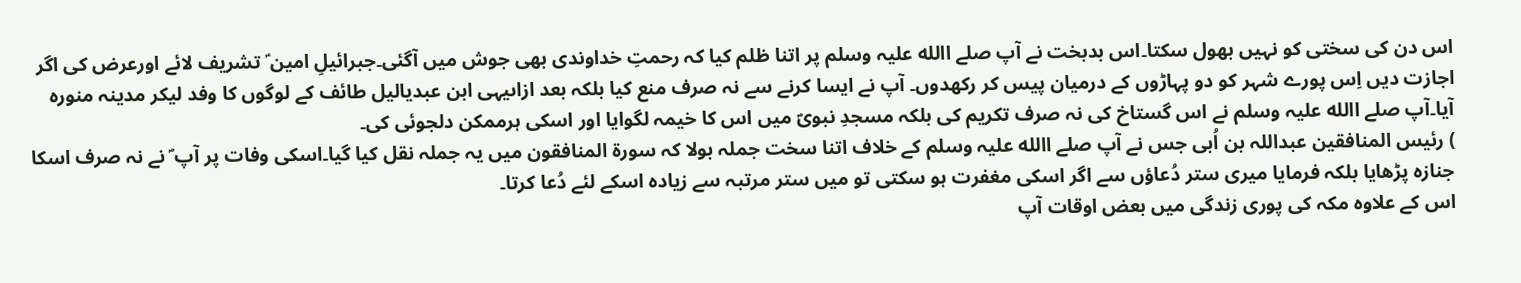اس دن کی سختی کو نہیں بھول سکتا۔اس بدبخت نے آپ صلے االله علیہ وسلم پر اتنا ظلم کیا کہ رحمتِ خداوندی بھی جوش میں آگئی۔جبرائیلِ امین ؑ تشریف لائے اورعرض کی اگر اجازت دیں اِس پورے شہر کو دو پہاڑوں کے درمیان پیس کر رکھدوں۔ آپ نے ایسا کرنے سے نہ صرف منع کیا بلکہ بعد ازاںیہی ابن عبدیالیل طائف کے لوگوں کا وفد لیکر مدینہ منورہ آیا۔آپ صلے االله علیہ وسلم نے اس گستاخ کی نہ صرف تکریم کی بلکہ مسجدِ نبویؐ میں اس کا خیمہ لگوایا اور اسکی ہرممکن دلجوئی کی۔
) رئیس المنافقین عبداللہ بن اُبی جس نے آپ صلے االله علیہ وسلم کے خلاف اتنا سخت جملہ بولا کہ سورۃ المنافقون میں یہ جملہ نقل کیا گیا۔اسکی وفات پر آپ ؐ نے نہ صرف اسکا جنازہ پڑھایا بلکہ فرمایا میری ستر دُعاؤں سے اگر اسکی مغفرت ہو سکتی تو میں ستر مرتبہ سے زیادہ اسکے لئے دُعا کرتا۔
اس کے علاوہ مکہ کی پوری زندگی میں بعض اوقات آپ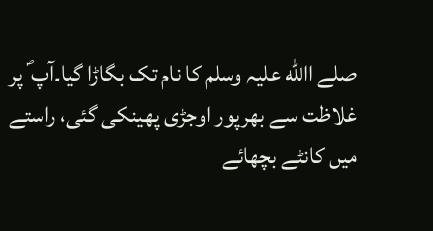صلے االله علیہ وسلم کا نام تک بگاڑا گیا۔آپ ؐ پر غلاظت سے بھرپور اوجڑی پھینکی گئی، راستے میں کانٹے بچھائے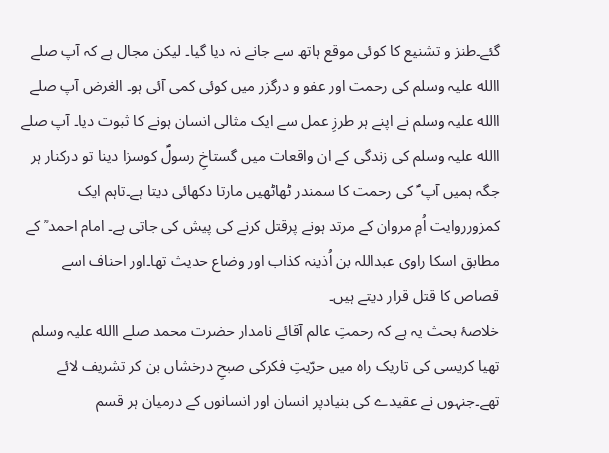گئے۔طنز و تشنیع کا کوئی موقع ہاتھ سے جانے نہ دیا گیا۔ لیکن مجال ہے کہ آپ صلے االله علیہ وسلم کی رحمت اور عفو و درگزر میں کوئی کمی آئی ہو۔ الغرض آپ صلے االله علیہ وسلم نے اپنے ہر طرزِ عمل سے ایک مثالی انسان ہونے کا ثبوت دیا۔ آپ صلے االله علیہ وسلم کی زندگی کے ان واقعات میں گستاخِ رسولؐ کوسزا دینا تو درکنار ہر جگہ ہمیں آپ ؐ کی رحمت کا سمندر ٹھاٹھیں مارتا دکھائی دیتا ہے۔تاہم ایک کمزورروایت اُمِ مروان کے مرتد ہونے پرقتل کرنے کی پیش کی جاتی ہے۔ امام احمد ؒ کے مطابق اسکا راوی عبداللہ بن اُذینہ کذاب اور وضاع حدیث تھا۔اور احناف اسے قصاص کا قتل قرار دیتے ہیں۔
خلاصۂ بحث یہ ہے کہ رحمتِ عالم آقائے نامدار حضرت محمد صلے االله علیہ وسلم تھیا کریسی کی تاریک راہ میں حرّیتِ فکرکی صبحِ درخشاں بن کر تشریف لائے تھے۔جنہوں نے عقیدے کی بنیادپر انسان اور انسانوں کے درمیان ہر قسم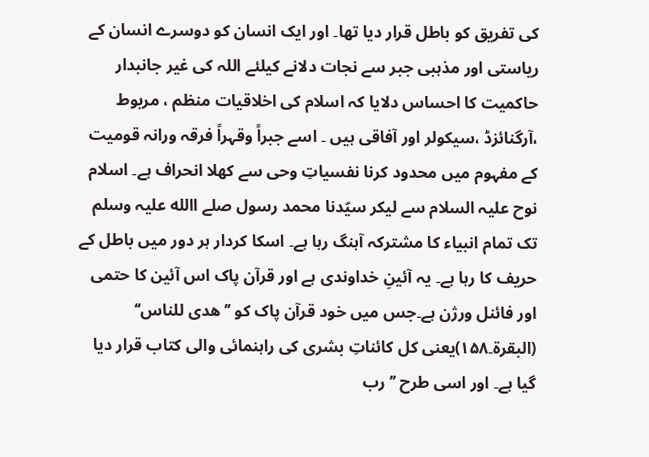کی تفریق کو باطل قرار دیا تھا۔ اور ایک انسان کو دوسرے انسان کے ریاستی اور مذہبی جبر سے نجات دلانے کیلئے اللہ کی غیر جانبدار حاکمیت کا احساس دلایا کہ اسلام کی اخلاقیات منظم ، مربوط ،آرگنائزڈ ،سیکولر اور آفاقی ہیں ۔ اسے جبراً وقہراً فرقہ ورانہ قومیت کے مفہوم میں محدود کرنا نفسیاتِ وحی سے کھلا انحراف ہے۔ اسلام نوح علیہ السلام سے لیکر سیّدنا محمد رسول صلے االله علیہ وسلم تک تمام انبیاء کا مشترکہ آہنگ رہا ہے۔ اسکا کردار ہر دور میں باطل کے حریف کا رہا ہے۔ یہ آئینِ خداوندی ہے اور قرآن پاک اس آئین کا حتمی اور فائنل ورژن ہے۔جس میں خود قرآن پاک کو ’’ھدی للناس‘‘ (البقرۃ۔۱۵۸)یعنی کل کائناتِ بشری کی راہنمائی والی کتاب قرار دیا گیا ہے۔ اور اسی طرح ’’رب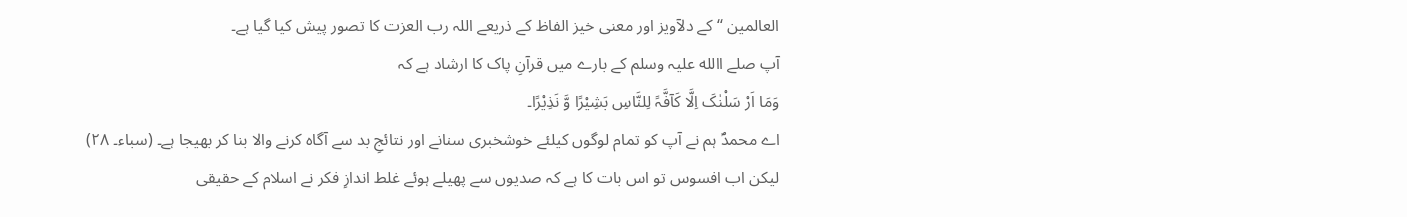العالمین ‘‘ کے دلآویز اور معنی خیز الفاظ کے ذریعے اللہ رب العزت کا تصور پیش کیا گیا ہے۔
آپ صلے االله علیہ وسلم کے بارے میں قرآنِ پاک کا ارشاد ہے کہ
وَمَا اَرْ سَلْنٰکَ اِلَّا کَآفَّہً لِلنَّاسِ بَشِیْرًا وَّ نَذِیْرًا۔
اے محمدؐ ہم نے آپ کو تمام لوگوں کیلئے خوشخبری سنانے اور نتائجِ بد سے آگاہ کرنے والا بنا کر بھیجا ہے۔ (سباء۔ ۲۸)
لیکن اب افسوس تو اس بات کا ہے کہ صدیوں سے پھیلے ہوئے غلط اندازِ فکر نے اسلام کے حقیقی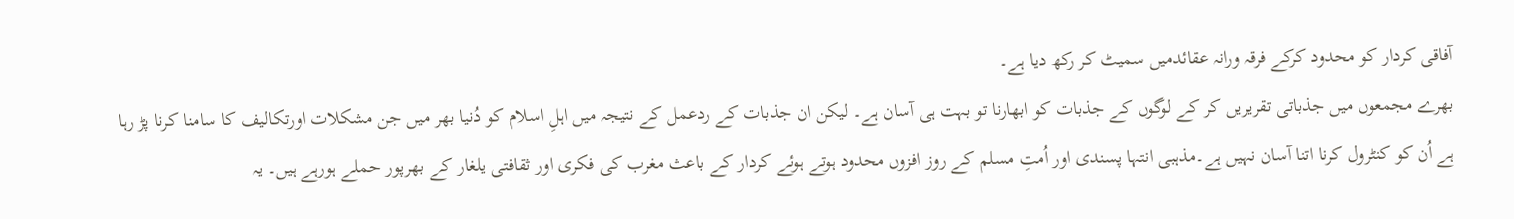آفاقی کردار کو محدود کرکے فرقہ ورانہ عقائدمیں سمیٹ کر رکھ دیا ہے۔
بھرے مجمعوں میں جذباتی تقریریں کر کے لوگوں کے جذبات کو ابھارنا تو بہت ہی آسان ہے۔ لیکن ان جذبات کے ردعمل کے نتیجہ میں اہلِ اسلام کو دُنیا بھر میں جن مشکلات اورتکالیف کا سامنا کرنا پڑ رہا ہے اُن کو کنٹرول کرنا اتنا آسان نہیں ہے۔مذہبی انتہا پسندی اور اُمتِ مسلم کے روز افزوں محدود ہوتے ہوئے کردار کے باعث مغرب کی فکری اور ثقافتی یلغار کے بھرپور حملے ہورہے ہیں۔ یہ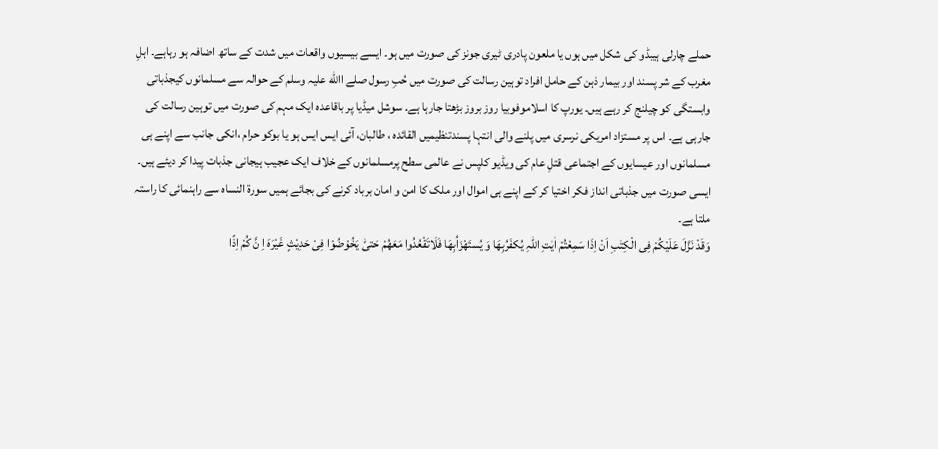حملے چارلی ہیبڈو کی شکل میں ہوں یا ملعون پادری ٹیری جونز کی صورت میں ہو۔ ایسے بیسیوں واقعات میں شدت کے ساتھ اضافہ ہو رہاہے۔ اہلِ مغرب کے شر پسند اور بیمار ذہن کے حامل افراد توہین رسالت کی صورت میں حُبِ رسول صلے االله علیہ وسلم کے حوالہ سے مسلمانوں کیجذباتی وابستگی کو چیلنج کر رہے ہیں۔ یورپ کا اسلاموفوبیا روز بروز بڑھتا جارہا ہے۔ سوشل میڈیا پر باقاعدہ ایک مہم کی صورت میں توہین رسالت کی جارہی ہے۔ اس پر مستزاد امریکی نرسری میں پلنے والی انتہا پسندتنظیمیں القائدہ ، طالبان، آئی ایس ایس ہو یا بوکو حرام ،انکی جانب سے اپنے ہی مسلمانوں اور عیسایوں کے اجتماعی قتلِ عام کی ویڈیو کلپس نے عالمی سطح پرمسلمانوں کے خلاف ایک عجیب ہیجانی جذبات پیدا کر دیئے ہیں۔ ایسی صورت میں جذباتی انداز فکر اختیا کر کے اپنے ہی اموال اور ملک کا امن و امان برباد کرنے کی بجائے ہمیں سورۃ النساہ سے راہنمائی کا راستہ ملتا ہے۔
وَقَدْ نَزَّلَ عَلَیْکُمْ فِی الْکِتٰبِ اَنْ اِذَا سَمِعْتُمْ اٰیٰتِ اللہِ یُکفَرُبِھَا وَ یُستَھْزَاُبِھَا فَلَاتَقْعُدُوا مَعَھُمْ حَتیّٰ یَخُوْضُوْا فِیْ حَدِیْثٍ غَیْرَہَ اِ نَّ کُمْ اِذًا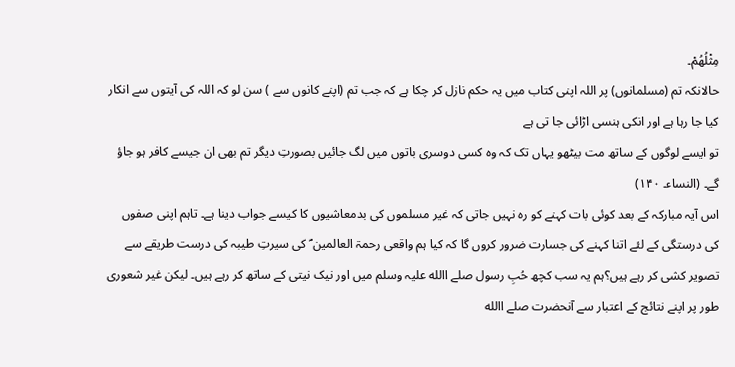مِثْلُھُمْ۔
حالانکہ تم (مسلمانوں) پر اللہ اپنی کتاب میں یہ حکم نازل کر چکا ہے کہ جب تم (اپنے کانوں سے ) سن لو کہ اللہ کی آیتوں سے انکار کیا جا رہا ہے اور انکی ہنسی اڑائی جا تی ہے
تو ایسے لوگوں کے ساتھ مت بیٹھو یہاں تک کہ وہ کسی دوسری باتوں میں لگ جائیں بصورتِ دیگر تم بھی ان جیسے کافر ہو جاؤ گے۔ (النساء۔ ۱۴۰)
اس آیہ مبارکہ کے بعد کوئی بات کہنے کو رہ نہیں جاتی کہ غیر مسلموں کی بدمعاشیوں کا کیسے جواب دینا ہے۔ تاہم اپنی صفوں کی درستگی کے لئے اتنا کہنے کی جسارت ضرور کروں گا کہ کیا ہم واقعی رحمۃ العالمین ؐ کی سیرتِ طیبہ کی درست طریقے سے تصویر کشی کر رہے ہیں؟ہم یہ سب کچھ حُبِ رسول صلے االله علیہ وسلم میں اور نیک نیتی کے ساتھ کر رہے ہیں۔ لیکن غیر شعوری طور پر اپنے نتائج کے اعتبار سے آنحضرت صلے االله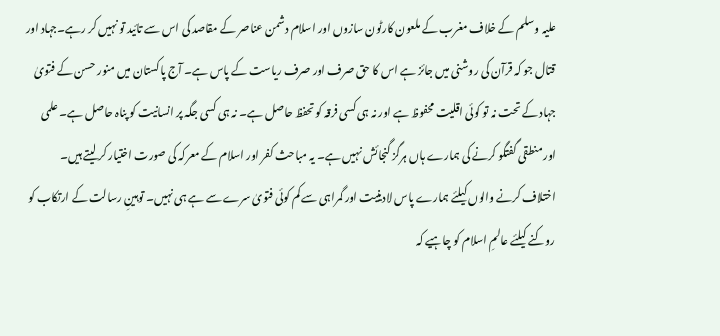علیہ وسلم کے خلاف مغرب کے ملعون کارٹون سازوں اور اسلام دشمن عناصر کے مقاصد کی اس سے تائید تو نہیں کر رہے۔جہاد اور قتال جو کہ قرآن کی روشنی میں جائز ہے اس کا حق صرف اور صرف ریاست کے پاس ہے۔ آج پاکستان میں منور حسن کے فتویٰ جہاد کے تحت نہ تو کوئی اقلیت محفوظ ہے اور نہ ہی کسی فرقہ کو تحفظ حاصل ہے۔ نہ ہی کسی جگہ پر انسانیت کو پناہ حاصل ہے۔ علمی اور منطقی گفتگو کرنے کی ہمارے ہاں ہرگز گنجائش نہیں ہے۔ یہ مباحث کفر اور اسلام کے معرکہ کی صورت اختیار کر لیتے ہیں۔ اختلاف کرنے والوں کیلئے ہمارے پاس لادینیت اور گمراہی سے کم کوئی فتویٰ سرے سے ہے ہی نہیں۔ توہینِ رسالت کے ارتکاب کو روکنے کیلئے عالمِ اسلام کو چاہیے کہ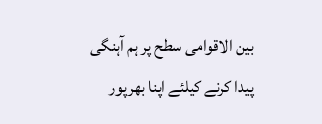بین الاقوامی سطح پر ہم آہنگی پیدا کرنے کیلئے اپنا بھرپور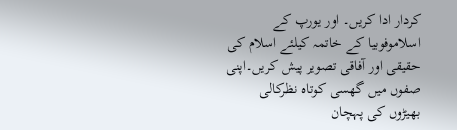کردار ادا کریں۔ اور یورپ کے اسلاموفوبیا کے خاتمہ کیلئے اسلام کی حقیقی اور آفاقی تصویر پیش کریں۔اپنی صفوں میں گھسی کوتاہ نظرکالی بھیڑوں کی پہچان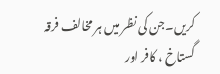کریں۔جن کی نظر میں ہر مخالف فرقہ گستاخ ، کافر اور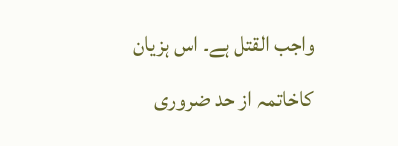واجب القتل ہے۔ اس ہزیان کاخاتمہ از حد ضروری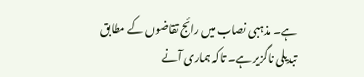ہے۔ مذہبی نصاب میں رائج تقاضوں کے مطابق تبدیلی ناگزیر ہے۔ تاکہ ہماری آنے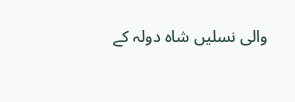والی نسلیں شاہ دولہ کے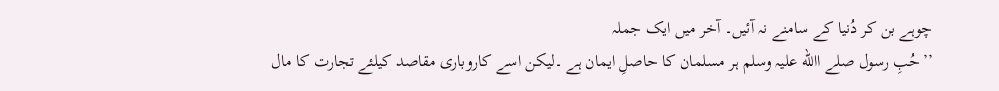چوہے بن کر دُنیا کے سامنے نہ آئیں۔ آخر میں ایک جملہ
’’حُبِ رسول صلے االله علیہ وسلم ہر مسلمان کا حاصلِ ایمان ہے ۔لیکن اسے کاروباری مقاصد کیلئے تجارت کا مال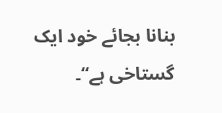بنانا بجائے خود ایک گستاخی ہے‘‘۔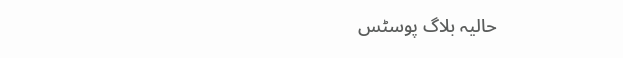حالیہ بلاگ پوسٹس